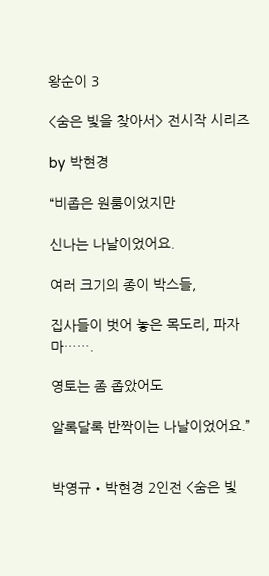왕순이 3

<숨은 빛을 찾아서> 전시작 시리즈

by 박현경

“비좁은 원룸이었지만

신나는 나날이었어요.

여러 크기의 종이 박스들,

집사들이 벗어 놓은 목도리, 파자마…….

영토는 좀 좁았어도

알록달록 반짝이는 나날이었어요.”


박영규‧박현경 2인전 <숨은 빛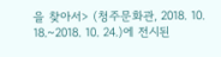을 찾아서> (청주문화관, 2018. 10. 18.~2018. 10. 24.)에 전시된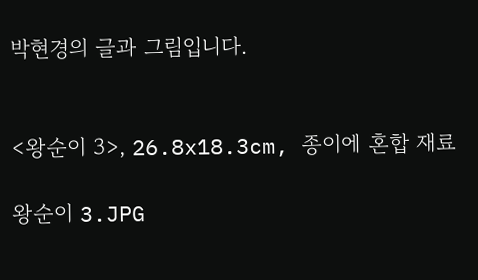박현경의 글과 그림입니다.


<왕순이 3>, 26.8x18.3cm, 종이에 혼합 재료

왕순이 3.JPG